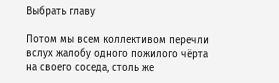Выбрать главу

Потом мы всем коллективом перечли вслух жалобу одного пожилого чёрта на своего соседа, столь же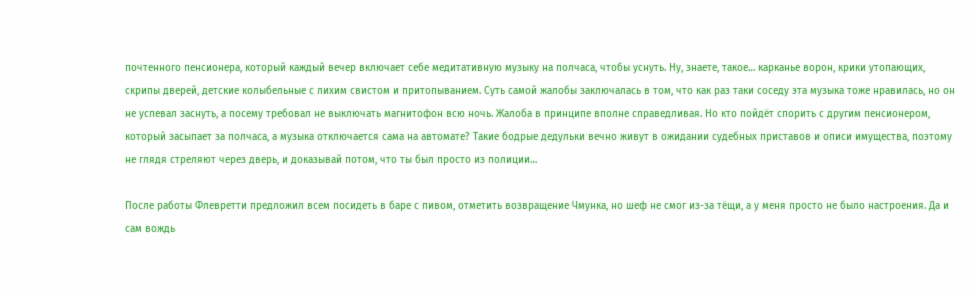почтенного пенсионера, который каждый вечер включает себе медитативную музыку на полчаса, чтобы уснуть. Ну, знаете, такое… карканье ворон, крики утопающих, скрипы дверей, детские колыбельные с лихим свистом и притопыванием. Суть самой жалобы заключалась в том, что как раз таки соседу эта музыка тоже нравилась, но он не успевал заснуть, а посему требовал не выключать магнитофон всю ночь. Жалоба в принципе вполне справедливая. Но кто пойдёт спорить с другим пенсионером, который засыпает за полчаса, а музыка отключается сама на автомате? Такие бодрые дедульки вечно живут в ожидании судебных приставов и описи имущества, поэтому не глядя стреляют через дверь, и доказывай потом, что ты был просто из полиции…

После работы Флевретти предложил всем посидеть в баре с пивом, отметить возвращение Чмунка, но шеф не смог из-за тёщи, а у меня просто не было настроения. Да и сам вождь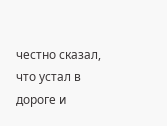честно сказал, что устал в дороге и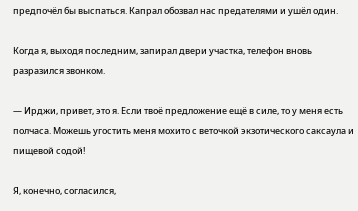предпочёл бы выспаться. Капрал обозвал нас предателями и ушёл один.

Когда я, выходя последним, запирал двери участка, телефон вновь разразился звонком.

— Ирджи, привет, это я. Если твоё предложение ещё в силе, то у меня есть полчаса. Можешь угостить меня мохито с веточкой экзотического саксаула и пищевой содой!

Я, конечно, согласился,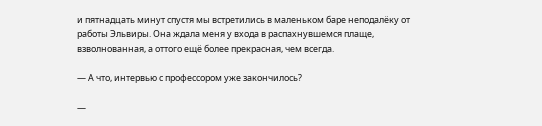и пятнадцать минут спустя мы встретились в маленьком баре неподалёку от работы Эльвиры. Она ждала меня у входа в распахнувшемся плаще, взволнованная, а оттого ещё более прекрасная, чем всегда.

— А что, интервью с профессором уже закончилось?

—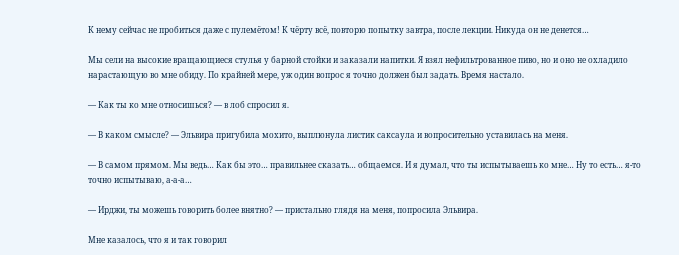К нему сейчас не пробиться даже с пулемётом! К чёрту всё, повторю попытку завтра, после лекции. Никуда он не денется…

Мы сели на высокие вращающиеся стулья у барной стойки и заказали напитки. Я взял нефильтрованное пиво, но и оно не охладило нарастающую во мне обиду. По крайней мере, уж один вопрос я точно должен был задать. Время настало.

— Как ты ко мне относишься? — в лоб спросил я.

— В каком смысле? — Эльвира пригубила мохито, выплюнула листик саксаула и вопросительно уставилась на меня.

— В самом прямом. Мы ведь… Как бы это… правильнее сказать… общаемся. И я думал, что ты испытываешь ко мне… Ну то есть… я-то точно испытываю, а-а-а…

— Ирджи, ты можешь говорить более внятно? — пристально глядя на меня, попросила Эльвира.

Мне казалось, что я и так говорил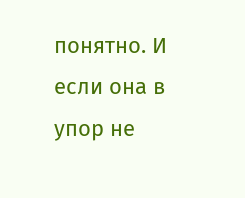понятно. И если она в упор не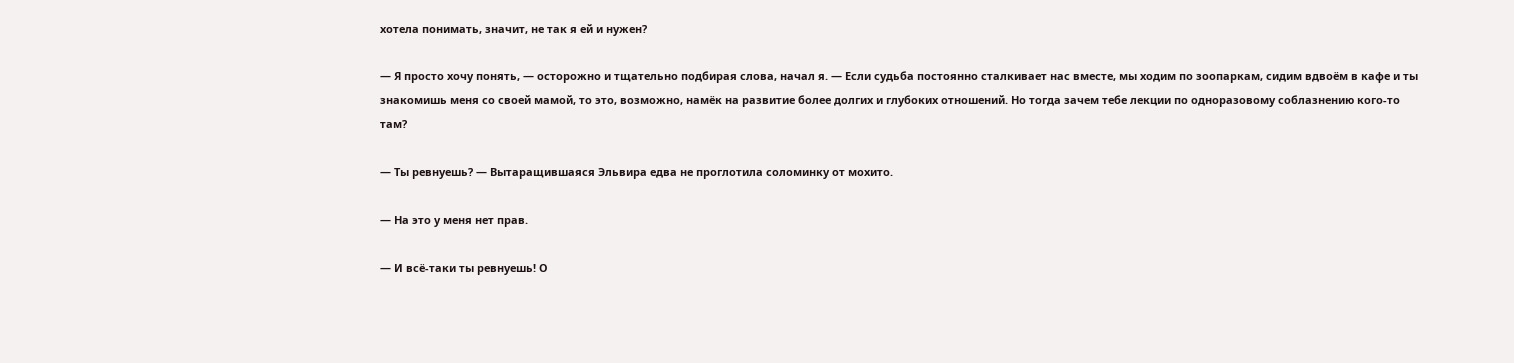хотела понимать, значит, не так я ей и нужен?

— Я просто хочу понять, — осторожно и тщательно подбирая слова, начал я. — Если судьба постоянно сталкивает нас вместе, мы ходим по зоопаркам, сидим вдвоём в кафе и ты знакомишь меня со своей мамой, то это, возможно, намёк на развитие более долгих и глубоких отношений. Но тогда зачем тебе лекции по одноразовому соблазнению кого-то там?

— Ты ревнуешь? — Вытаращившаяся Эльвира едва не проглотила соломинку от мохито.

— На это у меня нет прав.

— И всё-таки ты ревнуешь! О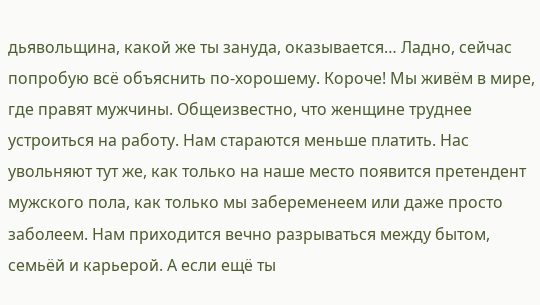дьявольщина, какой же ты зануда, оказывается… Ладно, сейчас попробую всё объяснить по-хорошему. Короче! Мы живём в мире, где правят мужчины. Общеизвестно, что женщине труднее устроиться на работу. Нам стараются меньше платить. Нас увольняют тут же, как только на наше место появится претендент мужского пола, как только мы забеременеем или даже просто заболеем. Нам приходится вечно разрываться между бытом, семьёй и карьерой. А если ещё ты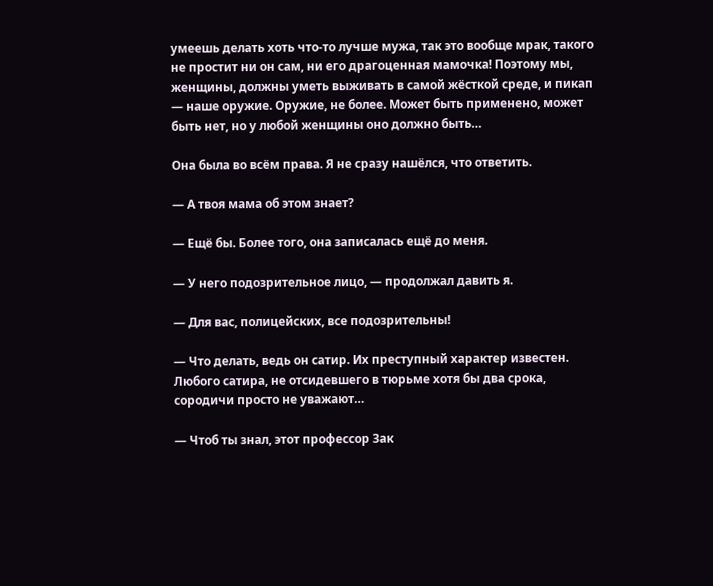умеешь делать хоть что-то лучше мужа, так это вообще мрак, такого не простит ни он сам, ни его драгоценная мамочка! Поэтому мы, женщины, должны уметь выживать в самой жёсткой среде, и пикап — наше оружие. Оружие, не более. Может быть применено, может быть нет, но у любой женщины оно должно быть…

Она была во всём права. Я не сразу нашёлся, что ответить.

— А твоя мама об этом знает?

— Ещё бы. Более того, она записалась ещё до меня.

— У него подозрительное лицо, — продолжал давить я.

— Для вас, полицейских, все подозрительны!

— Что делать, ведь он сатир. Их преступный характер известен. Любого сатира, не отсидевшего в тюрьме хотя бы два срока, сородичи просто не уважают…

— Чтоб ты знал, этот профессор Зак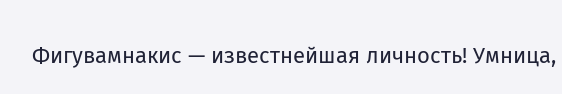Фигувамнакис — известнейшая личность! Умница,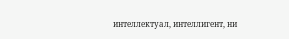интеллектуал, интеллигент, ни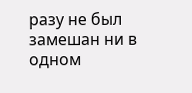разу не был замешан ни в одном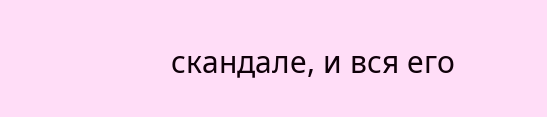скандале, и вся его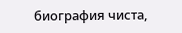биография чиста,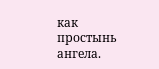как простынь ангела.